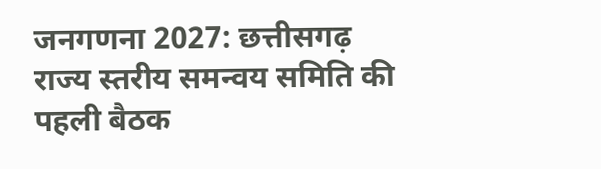जनगणना 2027: छत्तीसगढ़ राज्य स्तरीय समन्वय समिति की पहली बैठक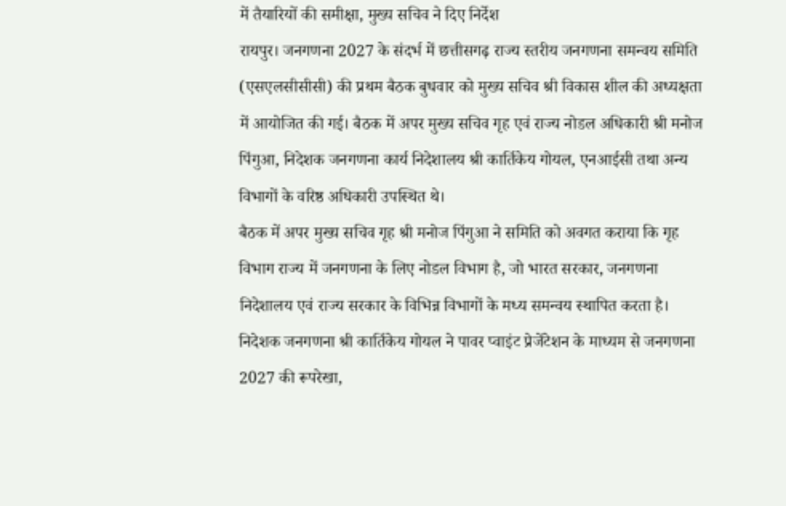में तैयारियों की समीक्षा, मुख्य सचिव ने दिए निर्देश
रायपुर। जनगणना 2027 के संदर्भ में छत्तीसगढ़ राज्य स्तरीय जनगणना समन्वय समिति (एसएलसीसीसी) की प्रथम बैठक बुधवार को मुख्य सचिव श्री विकास शील की अध्यक्षता में आयोजित की गई। बैठक में अपर मुख्य सचिव गृह एवं राज्य नोडल अधिकारी श्री मनोज पिंगुआ, निदेशक जनगणना कार्य निदेशालय श्री कार्तिकेय गोयल, एनआईसी तथा अन्य विभागों के वरिष्ठ अधिकारी उपस्थित थे।
बैठक में अपर मुख्य सचिव गृह श्री मनोज पिंगुआ ने समिति को अवगत कराया कि गृह विभाग राज्य में जनगणना के लिए नोडल विभाग है, जो भारत सरकार, जनगणना निदेशालय एवं राज्य सरकार के विभिन्न विभागों के मध्य समन्वय स्थापित करता है।
निदेशक जनगणना श्री कार्तिकेय गोयल ने पावर प्वाइंट प्रेजेंटेशन के माध्यम से जनगणना 2027 की रूपरेखा,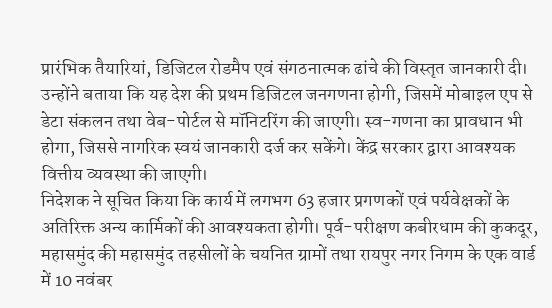प्रारंभिक तैयारियां, डिजिटल रोडमैप एवं संगठनात्मक ढांचे की विस्तृत जानकारी दी। उन्होंने बताया कि यह देश की प्रथम डिजिटल जनगणना होगी, जिसमें मोबाइल एप से डेटा संकलन तथा वेब-पोर्टल से मॉनिटरिंग की जाएगी। स्व-गणना का प्रावधान भी होगा, जिससे नागरिक स्वयं जानकारी दर्ज कर सकेंगे। केंद्र सरकार द्वारा आवश्यक वित्तीय व्यवस्था की जाएगी।
निदेशक ने सूचित किया कि कार्य में लगभग 63 हजार प्रगणकों एवं पर्यवेक्षकों के अतिरिक्त अन्य कार्मिकों की आवश्यकता होगी। पूर्व-परीक्षण कबीरधाम की कुकदूर, महासमुंद की महासमुंद तहसीलों के चयनित ग्रामों तथा रायपुर नगर निगम के एक वार्ड में 10 नवंबर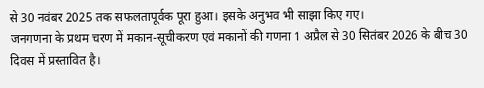से 30 नवंबर 2025 तक सफलतापूर्वक पूरा हुआ। इसके अनुभव भी साझा किए गए।
जनगणना के प्रथम चरण में मकान-सूचीकरण एवं मकानों की गणना 1 अप्रैल से 30 सितंबर 2026 के बीच 30 दिवस में प्रस्तावित है।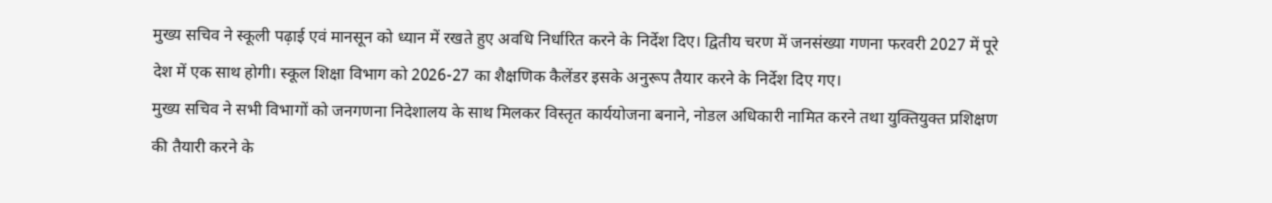मुख्य सचिव ने स्कूली पढ़ाई एवं मानसून को ध्यान में रखते हुए अवधि निर्धारित करने के निर्देश दिए। द्वितीय चरण में जनसंख्या गणना फरवरी 2027 में पूरे देश में एक साथ होगी। स्कूल शिक्षा विभाग को 2026-27 का शैक्षणिक कैलेंडर इसके अनुरूप तैयार करने के निर्देश दिए गए।
मुख्य सचिव ने सभी विभागों को जनगणना निदेशालय के साथ मिलकर विस्तृत कार्ययोजना बनाने, नोडल अधिकारी नामित करने तथा युक्तियुक्त प्रशिक्षण की तैयारी करने के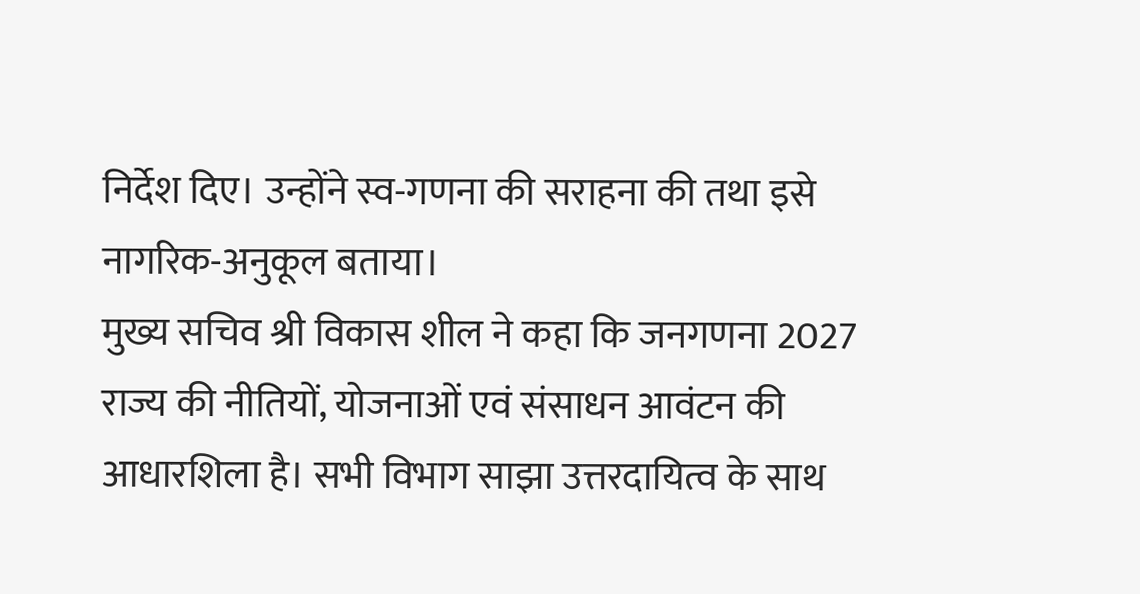निर्देश दिए। उन्होंने स्व-गणना की सराहना की तथा इसे नागरिक-अनुकूल बताया।
मुख्य सचिव श्री विकास शील ने कहा कि जनगणना 2027 राज्य की नीतियों, योजनाओं एवं संसाधन आवंटन की आधारशिला है। सभी विभाग साझा उत्तरदायित्व के साथ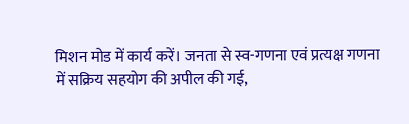मिशन मोड में कार्य करें। जनता से स्व-गणना एवं प्रत्यक्ष गणना में सक्रिय सहयोग की अपील की गई,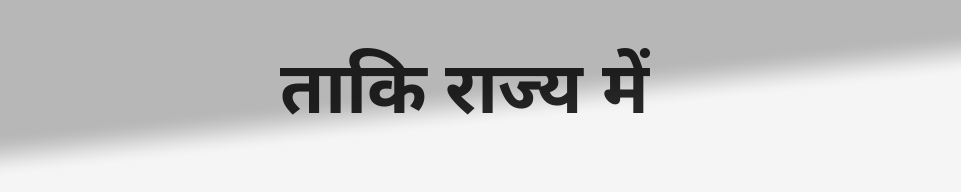ताकि राज्य में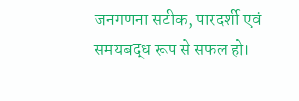जनगणना सटीक, पारदर्शी एवं समयबद्ध रूप से सफल हो।